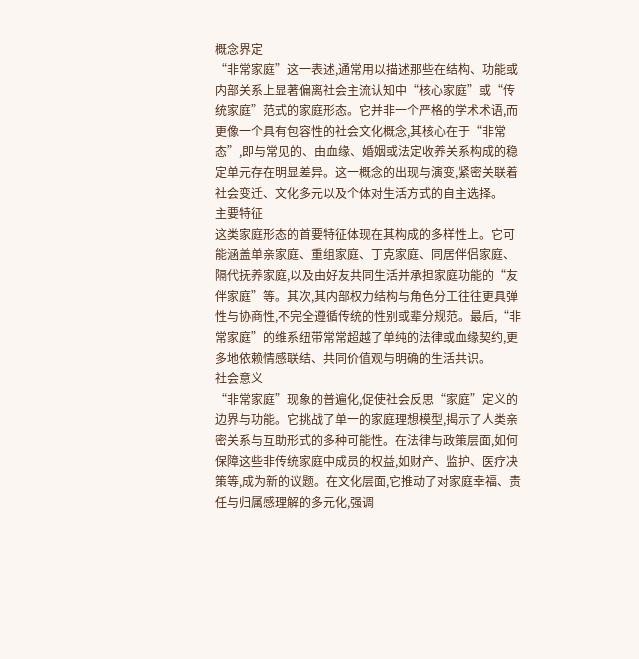概念界定
“非常家庭”这一表述,通常用以描述那些在结构、功能或内部关系上显著偏离社会主流认知中“核心家庭”或“传统家庭”范式的家庭形态。它并非一个严格的学术术语,而更像一个具有包容性的社会文化概念,其核心在于“非常态”,即与常见的、由血缘、婚姻或法定收养关系构成的稳定单元存在明显差异。这一概念的出现与演变,紧密关联着社会变迁、文化多元以及个体对生活方式的自主选择。
主要特征
这类家庭形态的首要特征体现在其构成的多样性上。它可能涵盖单亲家庭、重组家庭、丁克家庭、同居伴侣家庭、隔代抚养家庭,以及由好友共同生活并承担家庭功能的“友伴家庭”等。其次,其内部权力结构与角色分工往往更具弹性与协商性,不完全遵循传统的性别或辈分规范。最后,“非常家庭”的维系纽带常常超越了单纯的法律或血缘契约,更多地依赖情感联结、共同价值观与明确的生活共识。
社会意义
“非常家庭”现象的普遍化,促使社会反思“家庭”定义的边界与功能。它挑战了单一的家庭理想模型,揭示了人类亲密关系与互助形式的多种可能性。在法律与政策层面,如何保障这些非传统家庭中成员的权益,如财产、监护、医疗决策等,成为新的议题。在文化层面,它推动了对家庭幸福、责任与归属感理解的多元化,强调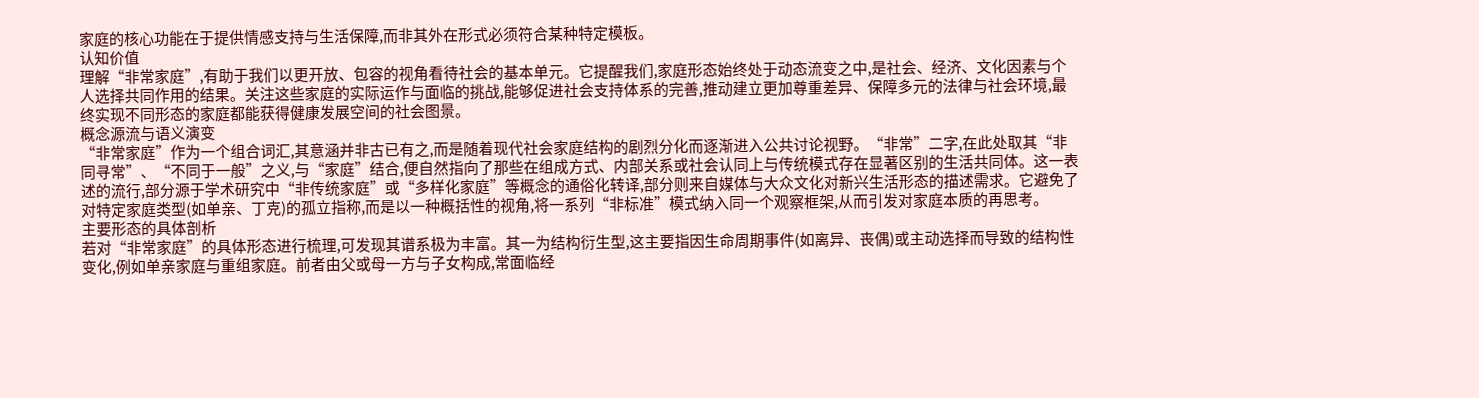家庭的核心功能在于提供情感支持与生活保障,而非其外在形式必须符合某种特定模板。
认知价值
理解“非常家庭”,有助于我们以更开放、包容的视角看待社会的基本单元。它提醒我们,家庭形态始终处于动态流变之中,是社会、经济、文化因素与个人选择共同作用的结果。关注这些家庭的实际运作与面临的挑战,能够促进社会支持体系的完善,推动建立更加尊重差异、保障多元的法律与社会环境,最终实现不同形态的家庭都能获得健康发展空间的社会图景。
概念源流与语义演变
“非常家庭”作为一个组合词汇,其意涵并非古已有之,而是随着现代社会家庭结构的剧烈分化而逐渐进入公共讨论视野。“非常”二字,在此处取其“非同寻常”、“不同于一般”之义,与“家庭”结合,便自然指向了那些在组成方式、内部关系或社会认同上与传统模式存在显著区别的生活共同体。这一表述的流行,部分源于学术研究中“非传统家庭”或“多样化家庭”等概念的通俗化转译,部分则来自媒体与大众文化对新兴生活形态的描述需求。它避免了对特定家庭类型(如单亲、丁克)的孤立指称,而是以一种概括性的视角,将一系列“非标准”模式纳入同一个观察框架,从而引发对家庭本质的再思考。
主要形态的具体剖析
若对“非常家庭”的具体形态进行梳理,可发现其谱系极为丰富。其一为结构衍生型,这主要指因生命周期事件(如离异、丧偶)或主动选择而导致的结构性变化,例如单亲家庭与重组家庭。前者由父或母一方与子女构成,常面临经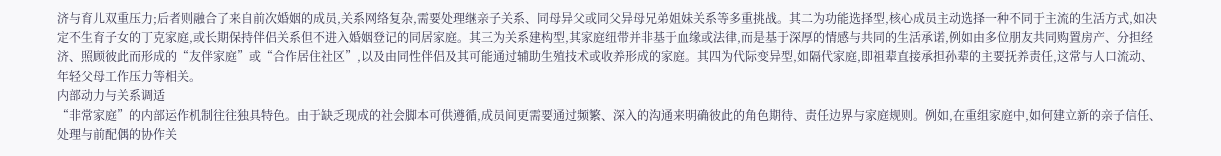济与育儿双重压力;后者则融合了来自前次婚姻的成员,关系网络复杂,需要处理继亲子关系、同母异父或同父异母兄弟姐妹关系等多重挑战。其二为功能选择型,核心成员主动选择一种不同于主流的生活方式,如决定不生育子女的丁克家庭,或长期保持伴侣关系但不进入婚姻登记的同居家庭。其三为关系建构型,其家庭纽带并非基于血缘或法律,而是基于深厚的情感与共同的生活承诺,例如由多位朋友共同购置房产、分担经济、照顾彼此而形成的“友伴家庭”或“合作居住社区”,以及由同性伴侣及其可能通过辅助生殖技术或收养形成的家庭。其四为代际变异型,如隔代家庭,即祖辈直接承担孙辈的主要抚养责任,这常与人口流动、年轻父母工作压力等相关。
内部动力与关系调适
“非常家庭”的内部运作机制往往独具特色。由于缺乏现成的社会脚本可供遵循,成员间更需要通过频繁、深入的沟通来明确彼此的角色期待、责任边界与家庭规则。例如,在重组家庭中,如何建立新的亲子信任、处理与前配偶的协作关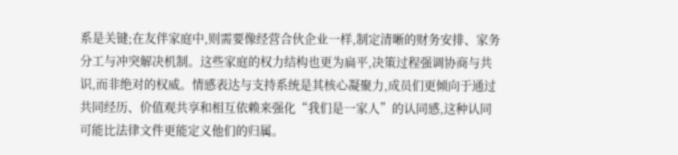系是关键;在友伴家庭中,则需要像经营合伙企业一样,制定清晰的财务安排、家务分工与冲突解决机制。这些家庭的权力结构也更为扁平,决策过程强调协商与共识,而非绝对的权威。情感表达与支持系统是其核心凝聚力,成员们更倾向于通过共同经历、价值观共享和相互依赖来强化“我们是一家人”的认同感,这种认同可能比法律文件更能定义他们的归属。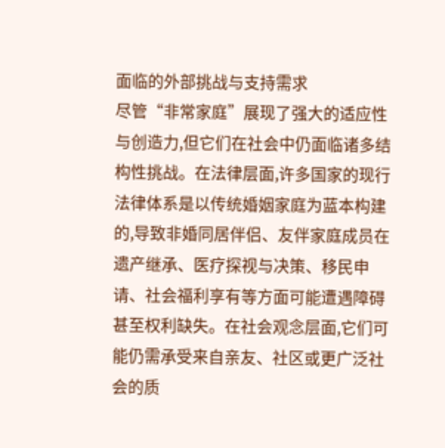面临的外部挑战与支持需求
尽管“非常家庭”展现了强大的适应性与创造力,但它们在社会中仍面临诸多结构性挑战。在法律层面,许多国家的现行法律体系是以传统婚姻家庭为蓝本构建的,导致非婚同居伴侣、友伴家庭成员在遗产继承、医疗探视与决策、移民申请、社会福利享有等方面可能遭遇障碍甚至权利缺失。在社会观念层面,它们可能仍需承受来自亲友、社区或更广泛社会的质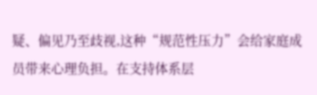疑、偏见乃至歧视,这种“规范性压力”会给家庭成员带来心理负担。在支持体系层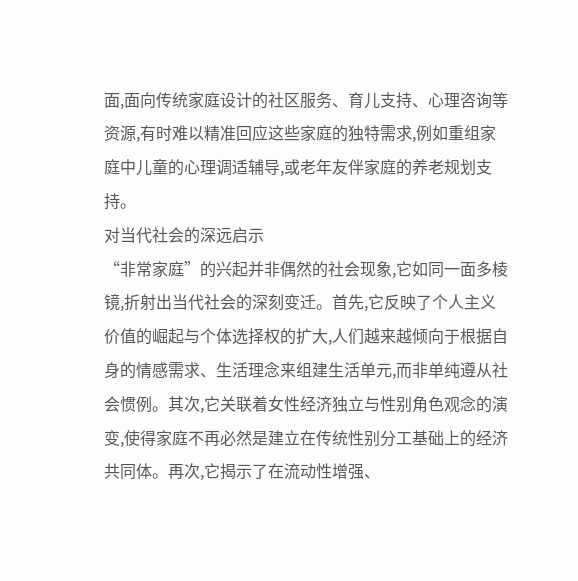面,面向传统家庭设计的社区服务、育儿支持、心理咨询等资源,有时难以精准回应这些家庭的独特需求,例如重组家庭中儿童的心理调适辅导,或老年友伴家庭的养老规划支持。
对当代社会的深远启示
“非常家庭”的兴起并非偶然的社会现象,它如同一面多棱镜,折射出当代社会的深刻变迁。首先,它反映了个人主义价值的崛起与个体选择权的扩大,人们越来越倾向于根据自身的情感需求、生活理念来组建生活单元,而非单纯遵从社会惯例。其次,它关联着女性经济独立与性别角色观念的演变,使得家庭不再必然是建立在传统性别分工基础上的经济共同体。再次,它揭示了在流动性增强、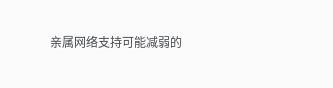亲属网络支持可能减弱的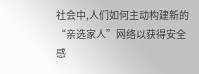社会中,人们如何主动构建新的“亲选家人”网络以获得安全感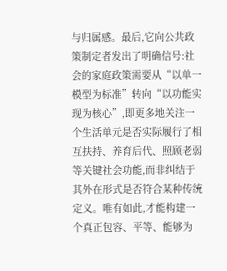与归属感。最后,它向公共政策制定者发出了明确信号:社会的家庭政策需要从“以单一模型为标准”转向“以功能实现为核心”,即更多地关注一个生活单元是否实际履行了相互扶持、养育后代、照顾老弱等关键社会功能,而非纠结于其外在形式是否符合某种传统定义。唯有如此,才能构建一个真正包容、平等、能够为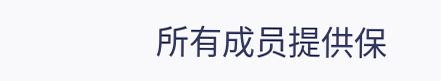所有成员提供保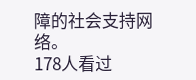障的社会支持网络。
178人看过